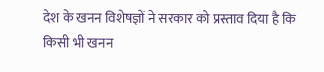देश के खनन विशेषज्ञों ने सरकार को प्रस्ताव दिया है कि किसी भी खनन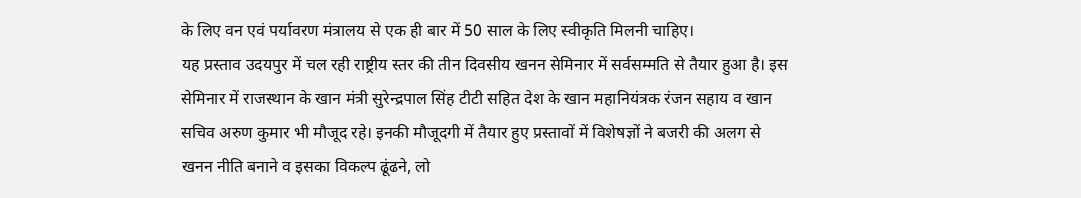के लिए वन एवं पर्यावरण मंत्रालय से एक ही बार में 50 साल के लिए स्वीकृति मिलनी चाहिए।
यह प्रस्ताव उदयपुर में चल रही राष्ट्रीय स्तर की तीन दिवसीय खनन सेमिनार में सर्वसम्मति से तैयार हुआ है। इस सेमिनार में राजस्थान के खान मंत्री सुरेन्द्रपाल सिंह टीटी सहित देश के खान महानियंत्रक रंजन सहाय व खान सचिव अरुण कुमार भी मौजूद रहे। इनकी मौजूदगी में तैयार हुए प्रस्तावों में विशेषज्ञों ने बजरी की अलग से खनन नीति बनाने व इसका विकल्प ढूंढने, लो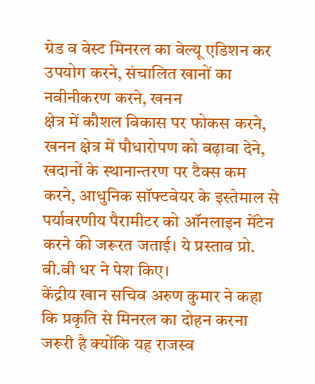ग्रेड व वेस्ट मिनरल का वेल्यू एडिशन कर उपयोग करने, संचालित खानों का नवीनीकरण करने, खनन
क्षेत्र में कौशल विकास पर फोकस करने, खनन क्षेत्र में पौधारोपण को बढ़ावा देने, खदानों के स्थानान्तरण पर टैक्स कम करने, आधुनिक सॉफ्टवेयर के इस्तेमाल से पर्यावरणीय पैरामीटर को ऑनलाइन मेंटेन करने की जरूरत जताई। ये प्रस्ताव प्रो. बी.बी धर ने पेश किए।
केंद्रीय खान सचिव अरुण कुमार ने कहा कि प्रकृति से मिनरल का दोहन करना जरूरी है क्योंकि यह राजस्व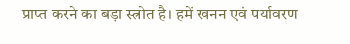प्राप्त करने का बड़ा स्त्रोत है। हमें खनन एवं पर्यावरण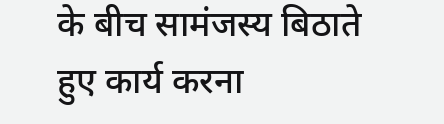के बीच सामंजस्य बिठाते हुए कार्य करना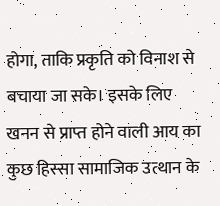होगा, ताकि प्रकृति को विनाश से बचाया जा सके। इसके लिए खनन से प्राप्त होने वाली आय का कुछ हिस्सा सामाजिक उत्थान के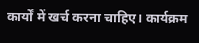कार्यों में खर्च करना चाहिए। कार्यक्रम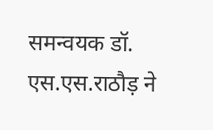समन्वयक डॉ. एस.एस.राठौड़ ने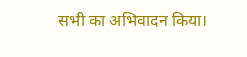सभी का अभिवादन किया।